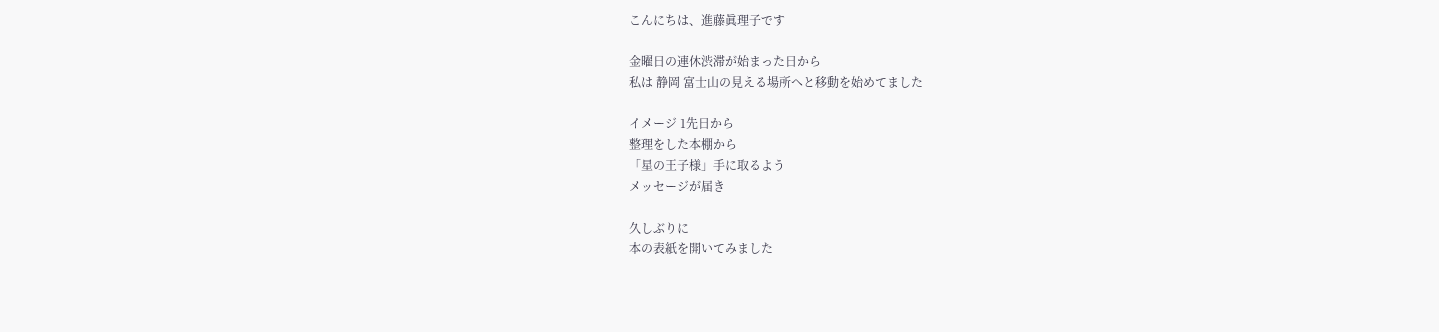こんにちは、進藤眞理子です

金曜日の連休渋滞が始まった日から
私は 静岡 富士山の見える場所へと移動を始めてました

イメージ 1先日から
整理をした本棚から
「星の王子様」手に取るよう
メッセージが届き

久しぶりに
本の表紙を開いてみました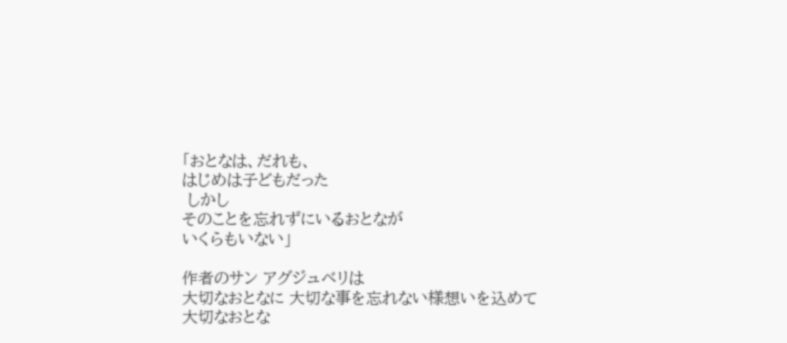「おとなは、だれも、
はじめは子どもだった
 しかし
そのことを忘れずにいるおとなが
いくらもいない」

作者のサン アグジュベリは
大切なおとなに 大切な事を忘れない様想いを込めて
大切なおとな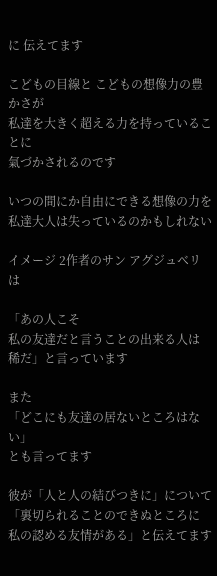に 伝えてます

こどもの目線と こどもの想像力の豊かさが
私達を大きく超える力を持っていることに
氣づかされるのです

いつの間にか自由にできる想像の力を私達大人は失っているのかもしれない

イメージ 2作者のサン アグジュベリは

「あの人こそ
私の友達だと言うことの出来る人は
稀だ」と言っています

また
「どこにも友達の居ないところはない」
とも言ってます

彼が「人と人の結びつきに」について
「裏切られることのできぬところに 私の認める友情がある」と伝えてます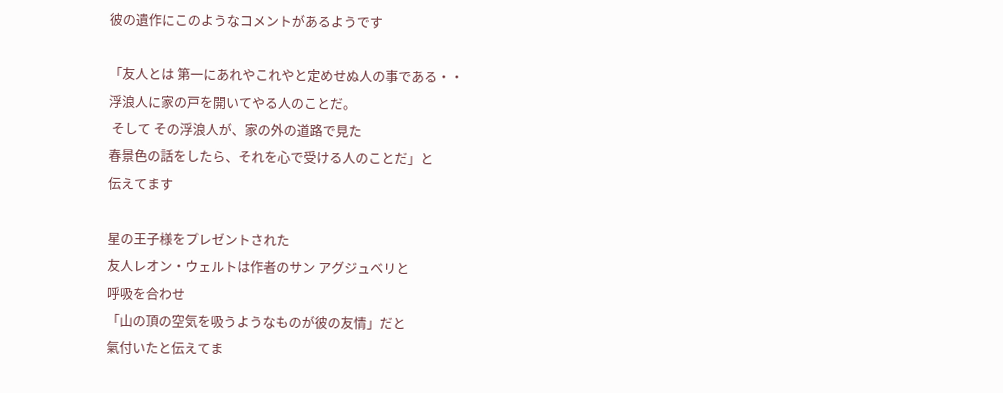彼の遺作にこのようなコメントがあるようです

「友人とは 第一にあれやこれやと定めせぬ人の事である・・
浮浪人に家の戸を開いてやる人のことだ。
 そして その浮浪人が、家の外の道路で見た
春景色の話をしたら、それを心で受ける人のことだ」と
伝えてます

星の王子様をプレゼントされた
友人レオン・ウェルトは作者のサン アグジュベリと
呼吸を合わせ
「山の頂の空気を吸うようなものが彼の友情」だと
氣付いたと伝えてま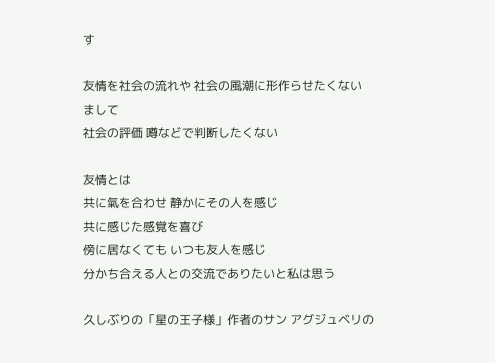す

友情を社会の流れや 社会の風潮に形作らせたくない
まして
社会の評価 噂などで判断したくない

友情とは
共に氣を合わせ 静かにその人を感じ
共に感じた感覚を喜び
傍に居なくても いつも友人を感じ
分かち合える人との交流でありたいと私は思う

久しぶりの「星の王子様」作者のサン アグジュベリの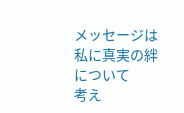メッセージは
私に真実の絆について
考え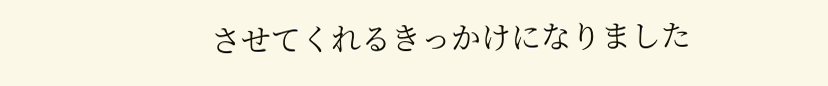させてくれるきっかけになりました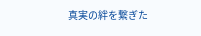真実の絆を繋ぎた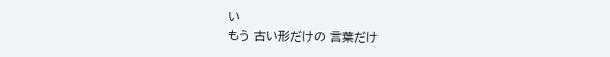い
もう 古い形だけの 言葉だけ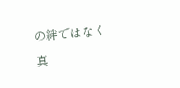の絆ではなく
真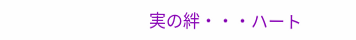実の絆・・・ハート